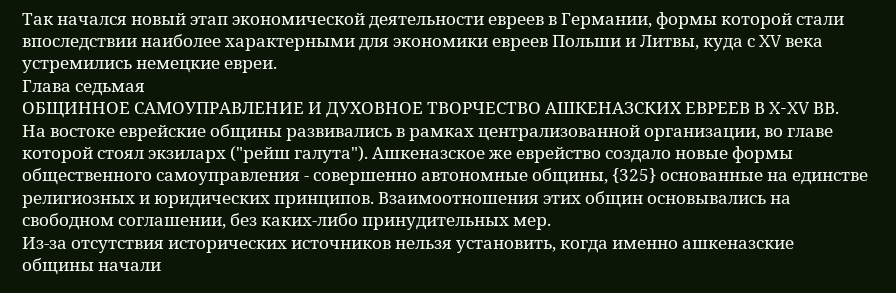Так начался новый этап экономической деятельности евреев в Германии, формы которой стали впоследствии наиболее характерными для экономики евреев Польши и Литвы, куда с XV века устремились немецкие евреи.
Глава седьмая
ОБЩИННОЕ САМОУПРАВЛЕНИЕ И ДУХОВНОЕ ТВОРЧЕСТВО АШКЕНАЗСКИХ ЕВРЕЕВ В X-XV ВВ.
На востоке еврейские общины развивались в рамках централизованной организации, во главе которой стоял экзиларх ("рейш галута"). Ашкеназское же еврейство создало новые формы общественного самоуправления - совершенно автономные общины, {325} основанные на единстве религиозных и юридических принципов. Взаимоотношения этих общин основывались на свободном соглашении, без каких-либо принудительных мер.
Из-за отсутствия исторических источников нельзя установить, когда именно ашкеназские общины начали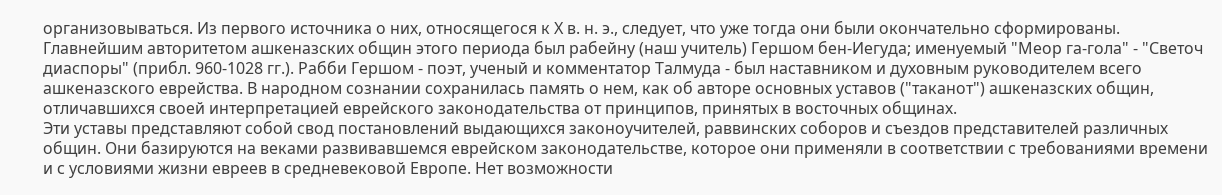организовываться. Из первого источника о них, относящегося к Х в. н. э., следует, что уже тогда они были окончательно сформированы. Главнейшим авторитетом ашкеназских общин этого периода был рабейну (наш учитель) Гершом бен-Иегуда; именуемый "Меор га-гола" - "Светоч диаспоры" (прибл. 960-1028 гг.). Рабби Гершом - поэт, ученый и комментатор Талмуда - был наставником и духовным руководителем всего ашкеназского еврейства. В народном сознании сохранилась память о нем, как об авторе основных уставов ("таканот") ашкеназских общин, отличавшихся своей интерпретацией еврейского законодательства от принципов, принятых в восточных общинах.
Эти уставы представляют собой свод постановлений выдающихся законоучителей, раввинских соборов и съездов представителей различных общин. Они базируются на веками развивавшемся еврейском законодательстве, которое они применяли в соответствии с требованиями времени и с условиями жизни евреев в средневековой Европе. Нет возможности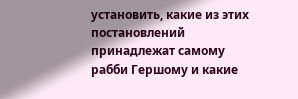установить, какие из этих постановлений принадлежат самому рабби Гершому и какие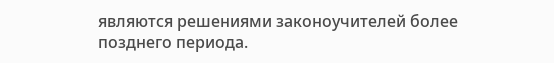являются решениями законоучителей более позднего периода.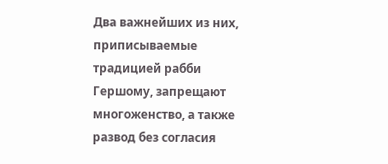Два важнейших из них, приписываемые традицией рабби Гершому, запрещают многоженство, а также развод без согласия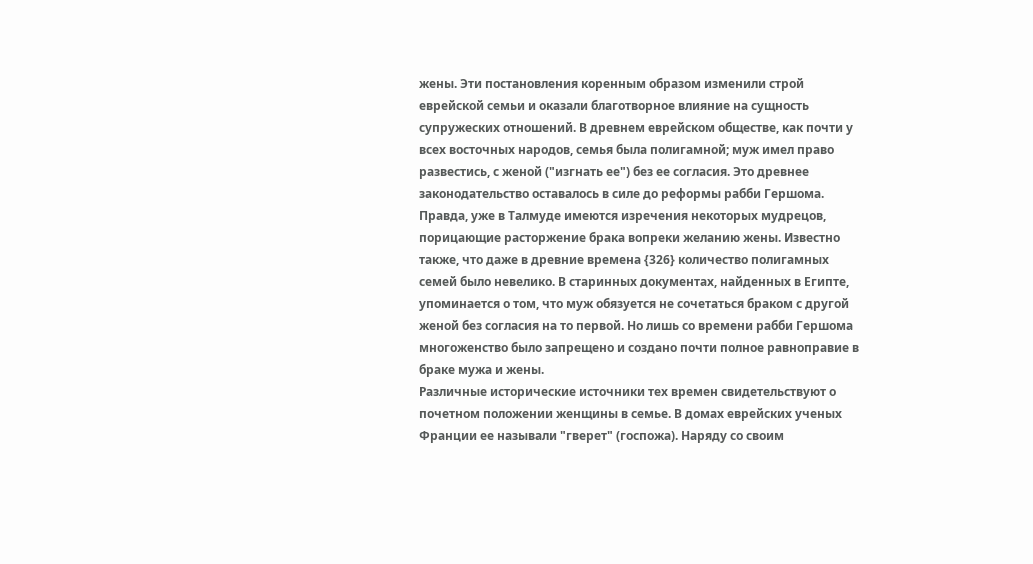жены. Эти постановления коренным образом изменили строй еврейской семьи и оказали благотворное влияние на сущность супружеских отношений. В древнем еврейском обществе, как почти у всех восточных народов, семья была полигамной; муж имел право развестись, с женой ("изгнать ее") без ее согласия. Это древнее законодательство оставалось в силе до реформы рабби Гершома. Правда, уже в Талмуде имеются изречения некоторых мудрецов, порицающие расторжение брака вопреки желанию жены. Известно также, что даже в древние времена {326} количество полигамных семей было невелико. В старинных документах, найденных в Египте, упоминается о том, что муж обязуется не сочетаться браком с другой женой без согласия на то первой. Но лишь со времени рабби Гершома многоженство было запрещено и создано почти полное равноправие в браке мужа и жены.
Различные исторические источники тех времен свидетельствуют о почетном положении женщины в семье. В домах еврейских ученых Франции ее называли "гверет" (госпожа). Наряду со своим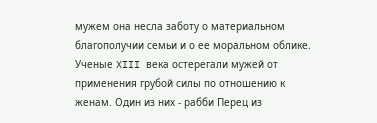мужем она несла заботу о материальном благополучии семьи и о ее моральном облике. Ученые XIII века остерегали мужей от применения грубой силы по отношению к женам. Один из них - рабби Перец из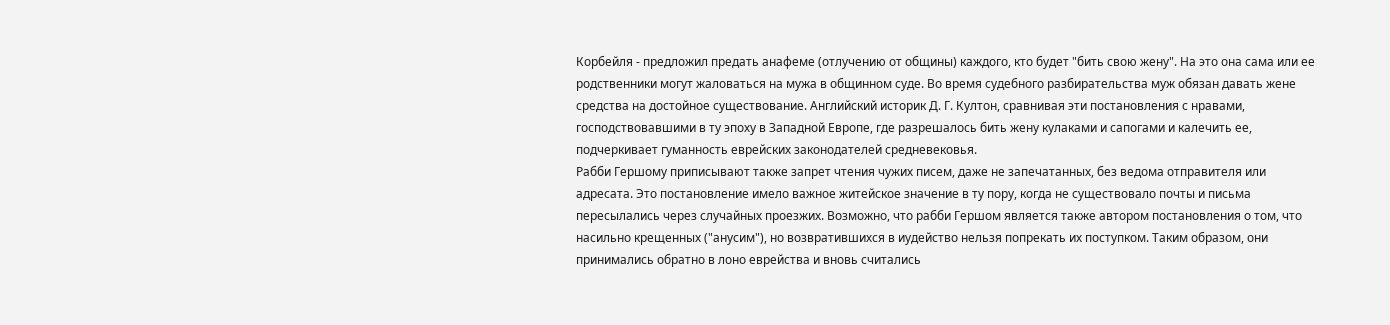Корбейля - предложил предать анафеме (отлучению от общины) каждого, кто будет "бить свою жену". На это она сама или ее родственники могут жаловаться на мужа в общинном суде. Во время судебного разбирательства муж обязан давать жене средства на достойное существование. Английский историк Д. Г. Култон, сравнивая эти постановления с нравами, господствовавшими в ту эпоху в Западной Европе, где разрешалось бить жену кулаками и сапогами и калечить ее, подчеркивает гуманность еврейских законодателей средневековья.
Рабби Гершому приписывают также запрет чтения чужих писем, даже не запечатанных, без ведома отправителя или адресата. Это постановление имело важное житейское значение в ту пору, когда не существовало почты и письма пересылались через случайных проезжих. Возможно, что рабби Гершом является также автором постановления о том, что насильно крещенных ("анусим"), но возвратившихся в иудейство нельзя попрекать их поступком. Таким образом, они принимались обратно в лоно еврейства и вновь считались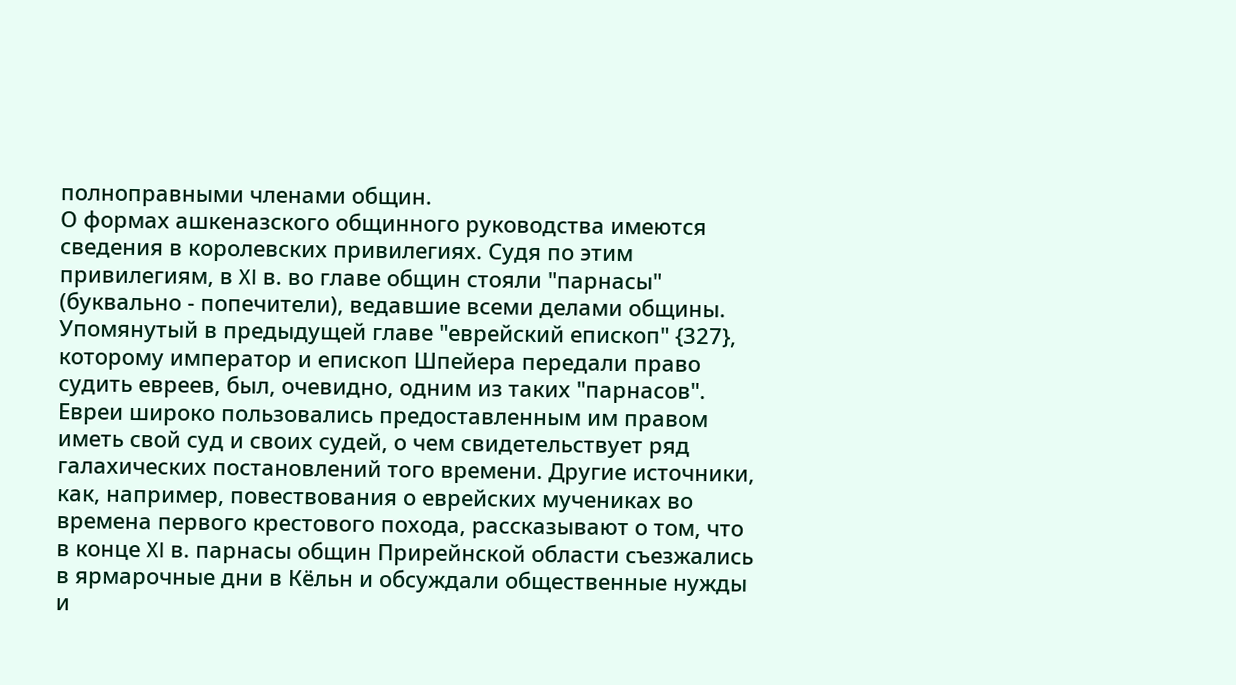полноправными членами общин.
О формах ашкеназского общинного руководства имеются сведения в королевских привилегиях. Судя по этим привилегиям, в XI в. во главе общин стояли "парнасы" (буквально - попечители), ведавшие всеми делами общины. Упомянутый в предыдущей главе "еврейский епископ" {327}, которому император и епископ Шпейера передали право судить евреев, был, очевидно, одним из таких "парнасов".
Евреи широко пользовались предоставленным им правом иметь свой суд и своих судей, о чем свидетельствует ряд галахических постановлений того времени. Другие источники, как, например, повествования о еврейских мучениках во времена первого крестового похода, рассказывают о том, что в конце XI в. парнасы общин Прирейнской области съезжались в ярмарочные дни в Кёльн и обсуждали общественные нужды и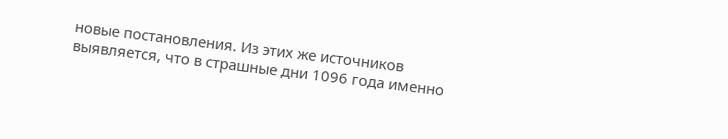новые постановления. Из этих же источников выявляется, что в страшные дни 1096 года именно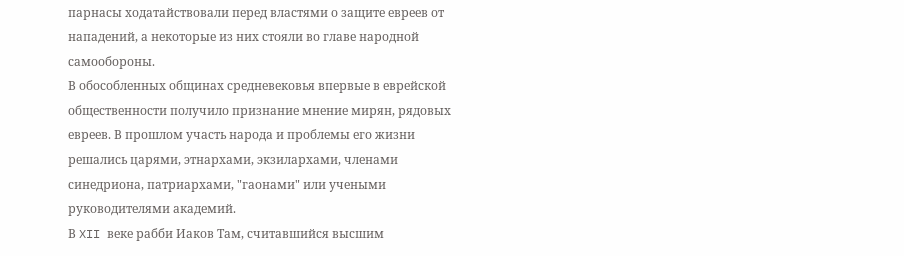парнасы ходатайствовали перед властями о защите евреев от нападений, а некоторые из них стояли во главе народной самообороны.
В обособленных общинах средневековья впервые в еврейской общественности получило признание мнение мирян, рядовых евреев. В прошлом участь народа и проблемы его жизни решались царями, этнархами, экзилархами, членами синедриона, патриархами, "гаонами" или учеными руководителями академий.
В XII веке рабби Иаков Там, считавшийся высшим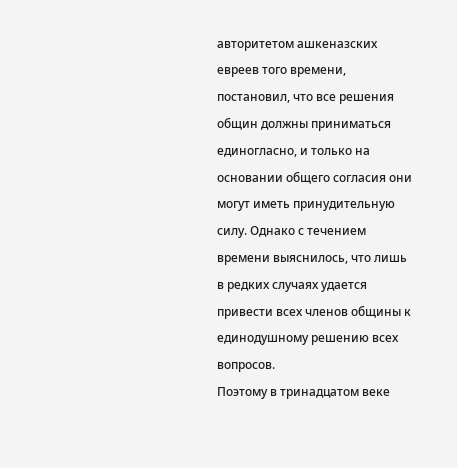авторитетом ашкеназских евреев того времени, постановил, что все решения общин должны приниматься единогласно, и только на основании общего согласия они могут иметь принудительную силу. Однако с течением времени выяснилось, что лишь в редких случаях удается привести всех членов общины к единодушному решению всех вопросов.
Поэтому в тринадцатом веке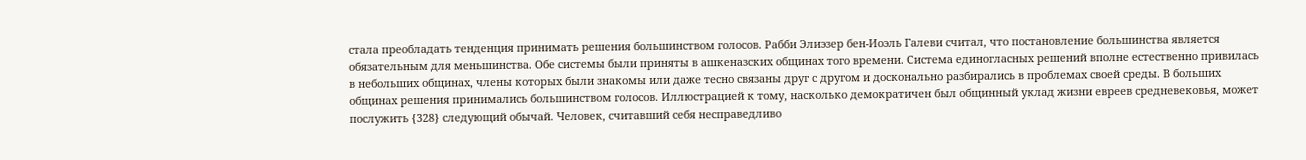стала преобладать тенденция принимать решения большинством голосов. Рабби Элиэзер бен-Иоэль Галеви считал, что постановление большинства является обязательным для меньшинства. Обе системы были приняты в ашкеназских общинах того времени. Система единогласных решений вполне естественно привилась в небольших общинах, члены которых были знакомы или даже тесно связаны друг с другом и досконально разбирались в проблемах своей среды. В больших общинах решения принимались большинством голосов. Иллюстрацией к тому, насколько демократичен был общинный уклад жизни евреев средневековья, может послужить {328} следующий обычай. Человек, считавший себя несправедливо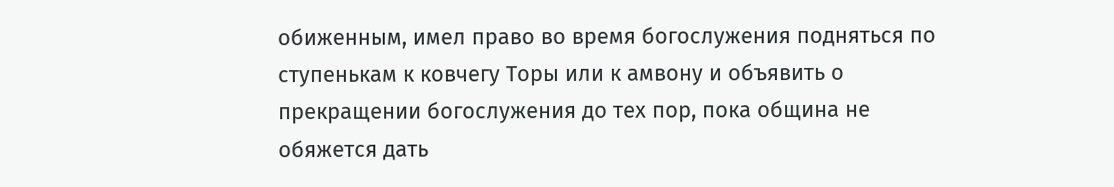обиженным, имел право во время богослужения подняться по ступенькам к ковчегу Торы или к амвону и объявить о прекращении богослужения до тех пор, пока община не обяжется дать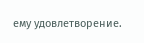ему удовлетворение.